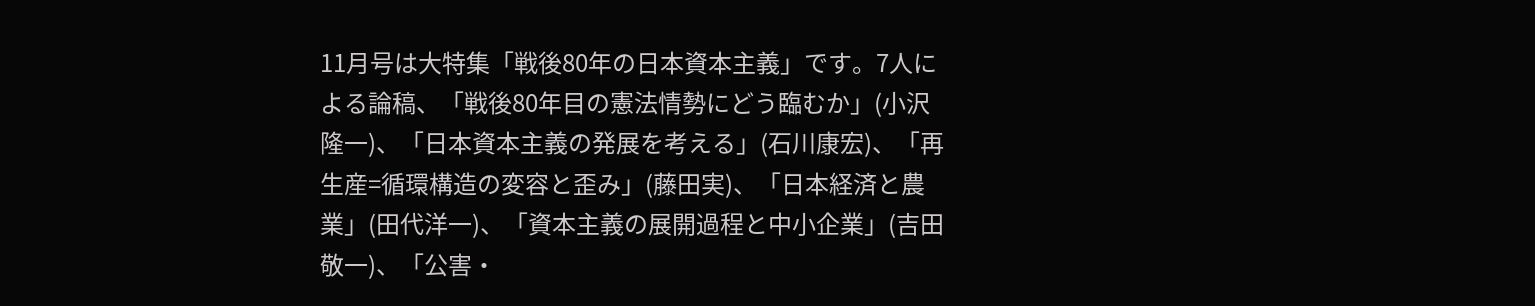11月号は大特集「戦後80年の日本資本主義」です。7人による論稿、「戦後80年目の憲法情勢にどう臨むか」(小沢隆一)、「日本資本主義の発展を考える」(石川康宏)、「再生産=循環構造の変容と歪み」(藤田実)、「日本経済と農業」(田代洋一)、「資本主義の展開過程と中小企業」(吉田敬一)、「公害・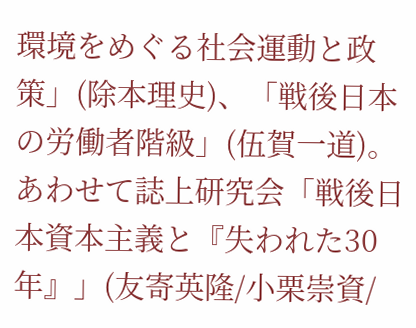環境をめぐる社会運動と政策」(除本理史)、「戦後日本の労働者階級」(伍賀一道)。あわせて誌上研究会「戦後日本資本主義と『失われた30年』」(友寄英隆/小栗崇資/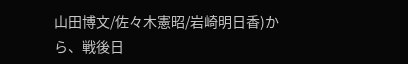山田博文/佐々木憲昭/岩崎明日香)から、戦後日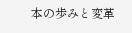本の歩みと変革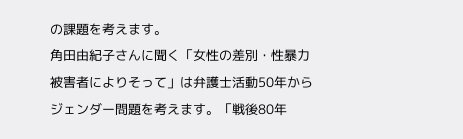の課題を考えます。
角田由紀子さんに聞く「女性の差別・性暴力被害者によりそって」は弁護士活動50年からジェンダー問題を考えます。「戦後80年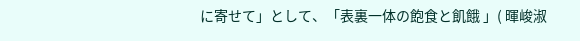に寄せて」として、「表裏一体の飽食と飢餓 」( 暉峻淑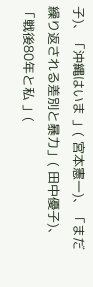子)、「沖縄はいま 」( 宮本憲一)、「まだ繰り返される差別と暴力」( 田中優子)、「戦後80年と私 」(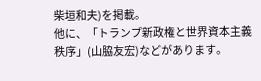柴垣和夫)を掲載。
他に、「トランプ新政権と世界資本主義秩序」(山脇友宏)などがあります。